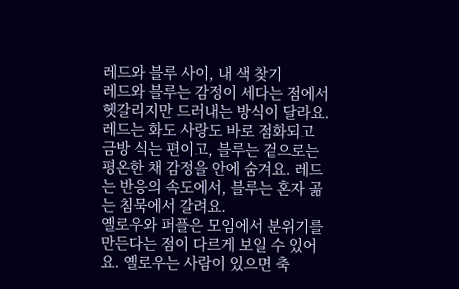레드와 블루 사이, 내 색 찾기
레드와 블루는 감정이 세다는 점에서 헷갈리지만 드러내는 방식이 달라요. 레드는 화도 사랑도 바로 점화되고 금방 식는 편이고, 블루는 겉으로는 평온한 채 감정을 안에 숨겨요. 레드는 반응의 속도에서, 블루는 혼자 곪는 침묵에서 갈려요.
옐로우와 퍼플은 모임에서 분위기를 만든다는 점이 다르게 보일 수 있어요. 옐로우는 사람이 있으면 축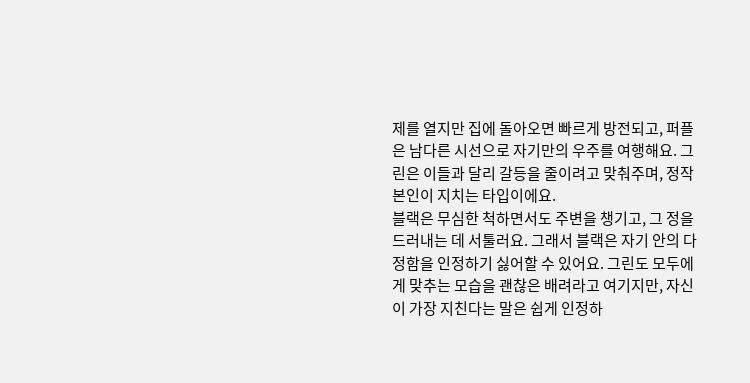제를 열지만 집에 돌아오면 빠르게 방전되고, 퍼플은 남다른 시선으로 자기만의 우주를 여행해요. 그린은 이들과 달리 갈등을 줄이려고 맞춰주며, 정작 본인이 지치는 타입이에요.
블랙은 무심한 척하면서도 주변을 챙기고, 그 정을 드러내는 데 서툴러요. 그래서 블랙은 자기 안의 다정함을 인정하기 싫어할 수 있어요. 그린도 모두에게 맞추는 모습을 괜찮은 배려라고 여기지만, 자신이 가장 지친다는 말은 쉽게 인정하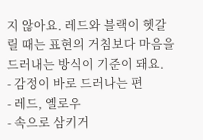지 않아요. 레드와 블랙이 헷갈릴 때는 표현의 거침보다 마음을 드러내는 방식이 기준이 돼요.
- 감정이 바로 드러나는 편
- 레드, 옐로우
- 속으로 삼키거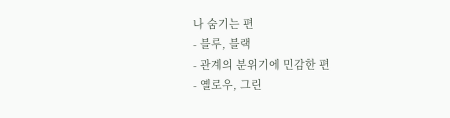나 숨기는 편
- 블루, 블랙
- 관계의 분위기에 민감한 편
- 옐로우, 그린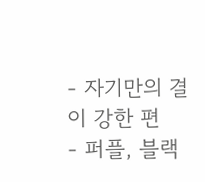- 자기만의 결이 강한 편
- 퍼플, 블랙